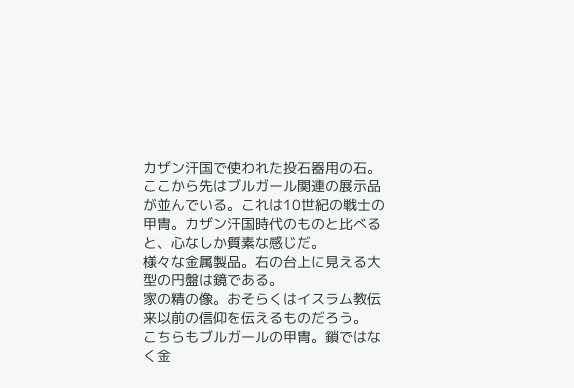カザン汗国で使われた投石器用の石。
ここから先はブルガール関連の展示品が並んでいる。これは10世紀の戦士の甲冑。カザン汗国時代のものと比べると、心なしか質素な感じだ。
様々な金属製品。右の台上に見える大型の円盤は鏡である。
家の精の像。おそらくはイスラム教伝来以前の信仰を伝えるものだろう。
こちらもブルガールの甲冑。鎖ではなく金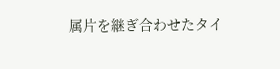属片を継ぎ合わせたタイ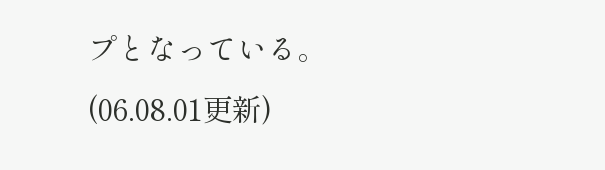プとなっている。
(06.08.01更新)